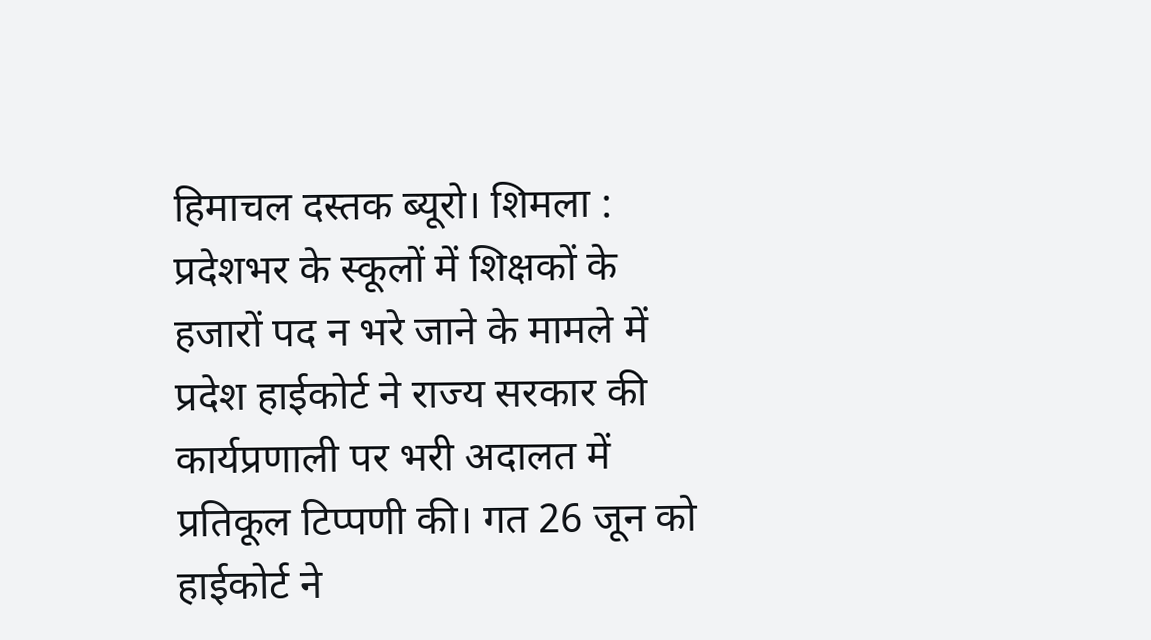हिमाचल दस्तक ब्यूरो। शिमला : प्रदेशभर के स्कूलों में शिक्षकों के हजारों पद न भरे जाने के मामले में प्रदेश हाईकोर्ट ने राज्य सरकार की कार्यप्रणाली पर भरी अदालत में प्रतिकूल टिप्पणी की। गत 26 जून को हाईकोर्ट ने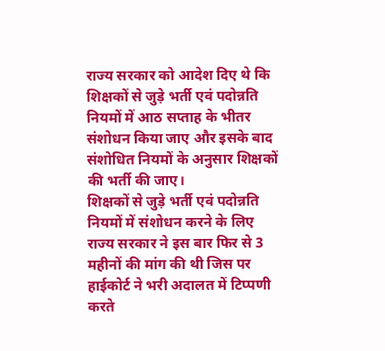राज्य सरकार को आदेश दिए थे कि शिक्षकों से जुड़े भर्ती एवं पदोन्नति नियमों में आठ सप्ताह के भीतर संशोधन किया जाए और इसके बाद संशोधित नियमों के अनुसार शिक्षकों की भर्ती की जाए।
शिक्षकों से जुड़े भर्ती एवं पदोन्नति नियमों में संशोधन करने के लिए राज्य सरकार ने इस बार फिर से 3 महीनों की मांग की थी जिस पर हाईकोर्ट ने भरी अदालत में टिप्पणी करते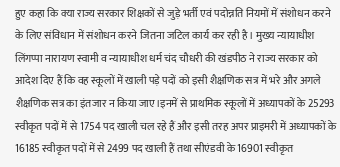हुए कहा कि क्या राज्य सरकार शिक्षकों से जुड़े भर्ती एवं पदोन्नति नियमों में संशोधन करने के लिए संविधान में संशोधन करने जितना जटिल कार्य कर रही है। मुख्य न्यायाधीश लिंगप्पा नारायण स्वामी व न्यायाधीश धर्म चंद चौधरी की खंडपीठ ने राज्य सरकार को आदेश दिए हैं कि वह स्कूलों में खाली पड़े पदों को इसी शैक्षणिक सत्र में भरे और अगले शैक्षणिक सत्र का इंतजार न किया जाए।इनमें से प्राथमिक स्कूलों में अध्यापकों के 25293 स्वीकृत पदों में से 1754 पद खाली चल रहे हैं और इसी तरह अपर प्राइमरी में अध्यापकों के 16185 स्वीकृत पदों में से 2499 पद खाली हैं तथा सीएंडवी के 16901 स्वीकृत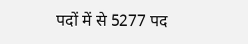पदों में से 5277 पद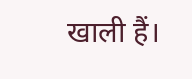खाली हैं।